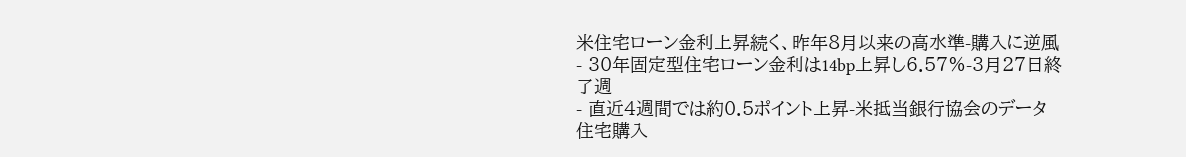米住宅ローン金利上昇続く、昨年8月以来の高水準-購入に逆風
- 30年固定型住宅ローン金利は14bp上昇し6.57%-3月27日終了週
- 直近4週間では約0.5ポイント上昇-米抵当銀行協会のデータ
住宅購入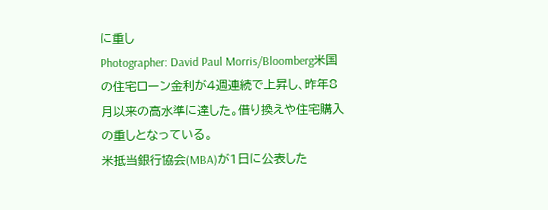に重し
Photographer: David Paul Morris/Bloomberg米国の住宅ローン金利が4週連続で上昇し、昨年8月以来の高水準に達した。借り換えや住宅購入の重しとなっている。
米抵当銀行協会(MBA)が1日に公表した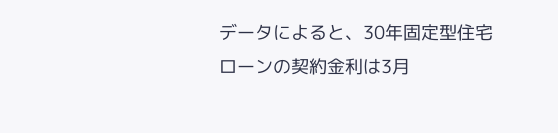データによると、30年固定型住宅ローンの契約金利は3月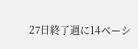27日終了週に14ベーシ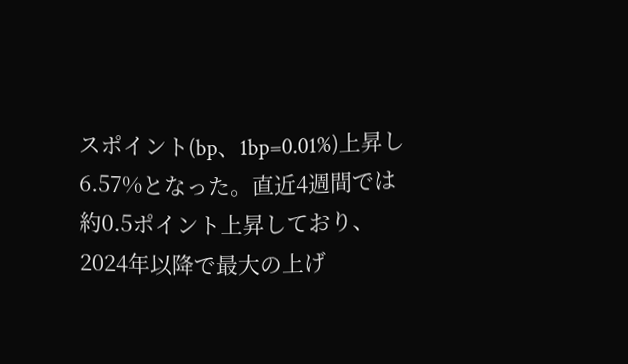スポイント(bp、1bp=0.01%)上昇し6.57%となった。直近4週間では約0.5ポイント上昇しており、2024年以降で最大の上げ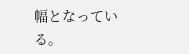幅となっている。